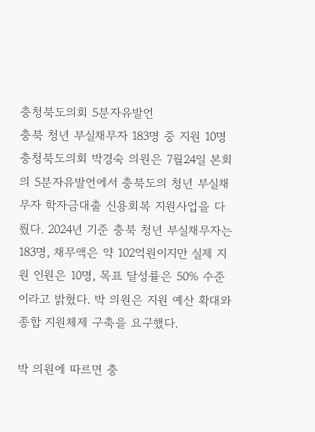충청북도의회 5분자유발언
충북 청년 부실채무자 183명 중 지원 10명
충청북도의회 박경숙 의원은 7월24일 본회의 5분자유발언에서 충북도의 청년 부실채무자 학자금대출 신용회복 지원사업을 다뤘다. 2024년 기준 충북 청년 부실채무자는 183명, 채무액은 약 102억원이지만 실제 지원 인원은 10명, 목표 달성률은 50% 수준이라고 밝혔다. 박 의원은 지원 예산 확대와 종합 지원체제 구축을 요구했다.

박 의원에 따르면 충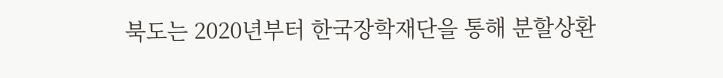북도는 2020년부터 한국장학재단을 통해 분할상환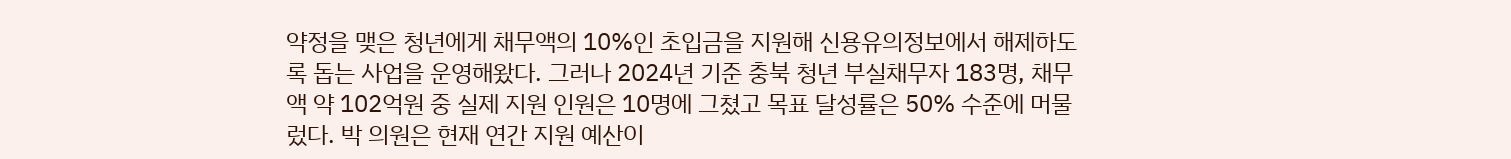약정을 맺은 청년에게 채무액의 10%인 초입금을 지원해 신용유의정보에서 해제하도록 돕는 사업을 운영해왔다. 그러나 2024년 기준 충북 청년 부실채무자 183명, 채무액 약 102억원 중 실제 지원 인원은 10명에 그쳤고 목표 달성률은 50% 수준에 머물렀다. 박 의원은 현재 연간 지원 예산이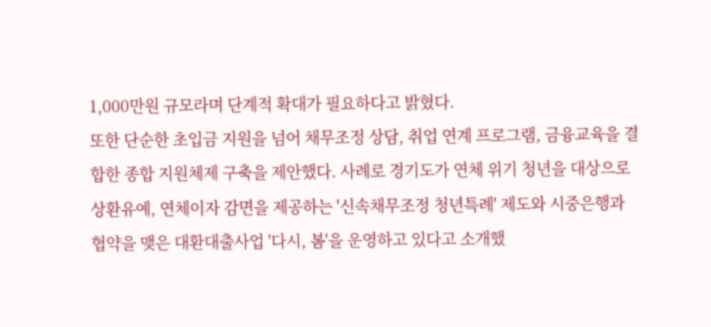1,000만원 규모라며 단계적 확대가 필요하다고 밝혔다.
또한 단순한 초입금 지원을 넘어 채무조정 상담, 취업 연계 프로그램, 금융교육을 결합한 종합 지원체제 구축을 제안했다. 사례로 경기도가 연체 위기 청년을 대상으로 상환유예, 연체이자 감면을 제공하는 '신속채무조정 청년특례' 제도와 시중은행과 협약을 맺은 대환대출사업 '다시, 봄'을 운영하고 있다고 소개했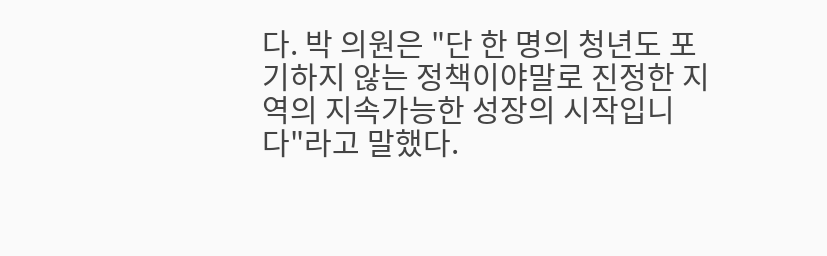다. 박 의원은 "단 한 명의 청년도 포기하지 않는 정책이야말로 진정한 지역의 지속가능한 성장의 시작입니다"라고 말했다.